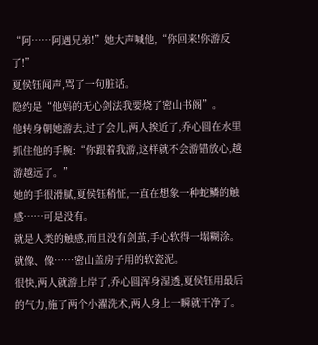“阿……阿遇兄弟!”她大声喊他,“你回来!你游反了!”
夏侯钰闻声,骂了一句脏话。
隐约是“他妈的无心剑法我要烧了密山书阁”。
他转身朝她游去,过了会儿,两人挨近了,乔心圆在水里抓住他的手腕:“你跟着我游,这样就不会游错放心,越游越远了。”
她的手很滑腻,夏侯钰稍怔,一直在想象一种蛇鳞的触感……可是没有。
就是人类的触感,而且没有剑茧,手心软得一塌糊涂。
就像、像……密山盖房子用的软瓷泥。
很快,两人就游上岸了,乔心圆浑身湿透,夏侯钰用最后的气力,施了两个小濯洗术,两人身上一瞬就干净了。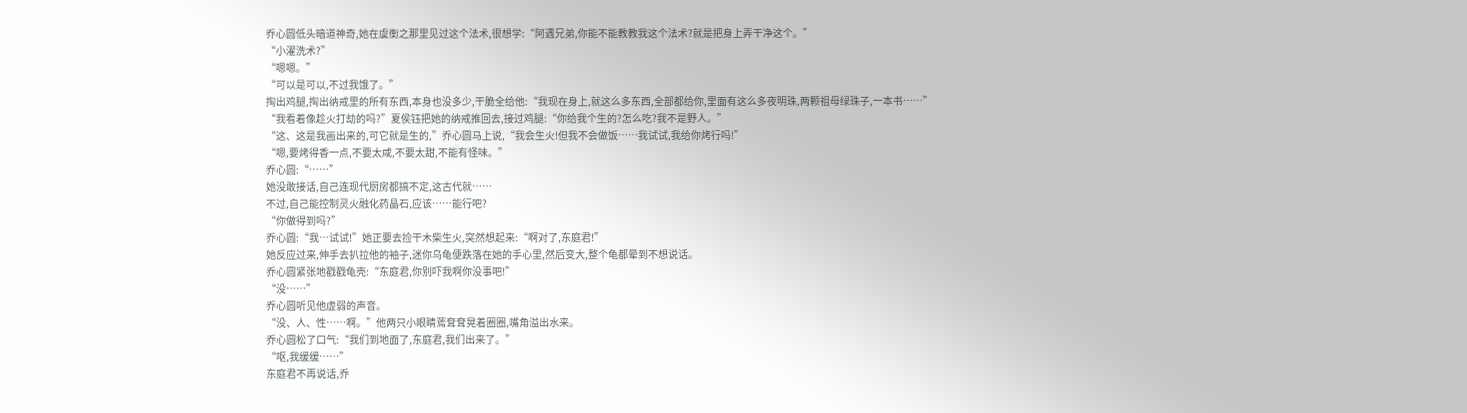乔心圆低头暗道神奇,她在虞衡之那里见过这个法术,很想学:“阿遇兄弟,你能不能教教我这个法术?就是把身上弄干净这个。”
“小濯洗术?”
“嗯嗯。”
“可以是可以,不过我饿了。”
掏出鸡腿,掏出纳戒里的所有东西,本身也没多少,干脆全给他:“我现在身上,就这么多东西,全部都给你,里面有这么多夜明珠,两颗祖母绿珠子,一本书……”
“我看着像趁火打劫的吗?”夏侯钰把她的纳戒推回去,接过鸡腿:“你给我个生的?怎么吃?我不是野人。”
“这、这是我画出来的,可它就是生的,”乔心圆马上说,“我会生火!但我不会做饭……我试试,我给你烤行吗!”
“嗯,要烤得香一点,不要太咸,不要太甜,不能有怪味。”
乔心圆:“……”
她没敢接话,自己连现代厨房都搞不定,这古代就……
不过,自己能控制灵火融化药晶石,应该……能行吧?
“你做得到吗?”
乔心圆:“我…试试!”她正要去捡干木柴生火,突然想起来:“啊对了,东庭君!”
她反应过来,伸手去扒拉他的袖子,迷你乌龟便跌落在她的手心里,然后变大,整个龟都晕到不想说话。
乔心圆紧张地戳戳龟壳:“东庭君,你别吓我啊你没事吧!”
“没……”
乔心圆听见他虚弱的声音。
“没、人、性……啊。”他两只小眼睛蔫耷耷晃着圈圈,嘴角溢出水来。
乔心圆松了口气:“我们到地面了,东庭君,我们出来了。”
“呕,我缓缓……”
东庭君不再说话,乔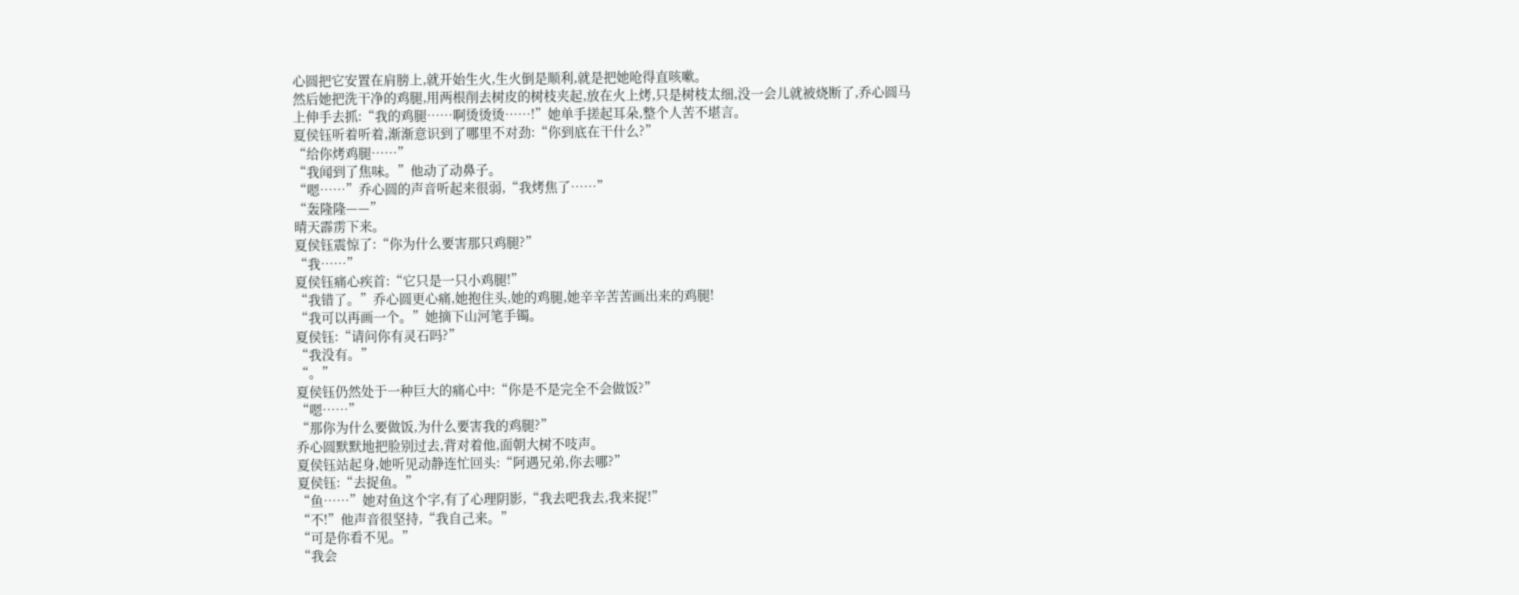心圆把它安置在肩膀上,就开始生火,生火倒是顺利,就是把她呛得直咳嗽。
然后她把洗干净的鸡腿,用两根削去树皮的树枝夹起,放在火上烤,只是树枝太细,没一会儿就被烧断了,乔心圆马上伸手去抓:“我的鸡腿……啊烫烫烫……!”她单手搓起耳朵,整个人苦不堪言。
夏侯钰听着听着,渐渐意识到了哪里不对劲:“你到底在干什么?”
“给你烤鸡腿……”
“我闻到了焦味。”他动了动鼻子。
“嗯……”乔心圆的声音听起来很弱,“我烤焦了……”
“轰隆隆——”
晴天霹雳下来。
夏侯钰震惊了:“你为什么要害那只鸡腿?”
“我……”
夏侯钰痛心疾首:“它只是一只小鸡腿!”
“我错了。”乔心圆更心痛,她抱住头,她的鸡腿,她辛辛苦苦画出来的鸡腿!
“我可以再画一个。”她摘下山河笔手镯。
夏侯钰:“请问你有灵石吗?”
“我没有。”
“。”
夏侯钰仍然处于一种巨大的痛心中:“你是不是完全不会做饭?”
“嗯……”
“那你为什么要做饭,为什么要害我的鸡腿?”
乔心圆默默地把脸别过去,背对着他,面朝大树不吱声。
夏侯钰站起身,她听见动静连忙回头:“阿遇兄弟,你去哪?”
夏侯钰:“去捉鱼。”
“鱼……”她对鱼这个字,有了心理阴影,“我去吧我去,我来捉!”
“不!”他声音很坚持,“我自己来。”
“可是你看不见。”
“我会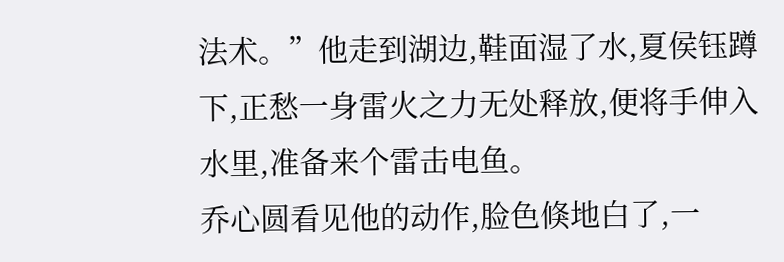法术。”他走到湖边,鞋面湿了水,夏侯钰蹲下,正愁一身雷火之力无处释放,便将手伸入水里,准备来个雷击电鱼。
乔心圆看见他的动作,脸色倏地白了,一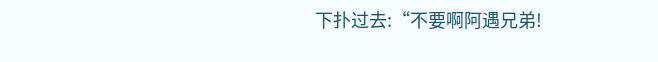下扑过去:“不要啊阿遇兄弟!